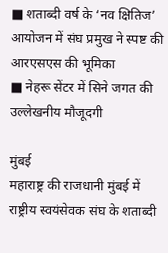■ शताब्दी वर्ष के ‘नव क्षितिज’ आयोजन में संघ प्रमुख ने स्पष्ट की आरएसएस की भूमिका
■ नेहरू सेंटर में सिने जगत की उल्लेखनीय मौजूदगी

मुंबई
महाराष्ट्र की राजधानी मुंबई में राष्ट्रीय स्वयंसेवक संघ के शताब्दी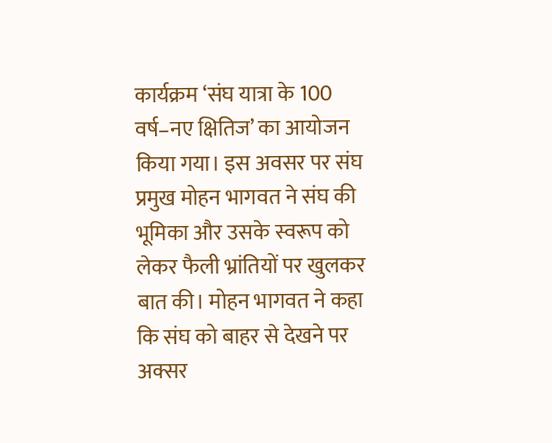कार्यक्रम ‘संघ यात्रा के 100 वर्ष–नए क्षितिज’ का आयोजन किया गया। इस अवसर पर संघ प्रमुख मोहन भागवत ने संघ की भूमिका और उसके स्वरूप को लेकर फैली भ्रांतियों पर खुलकर बात की। मोहन भागवत ने कहा कि संघ को बाहर से देखने पर अक्सर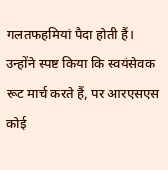गलतफहमियां पैदा होती हैं। उन्होंने स्पष्ट किया कि स्वयंसेवक रूट मार्च करते हैं, पर आरएसएस कोई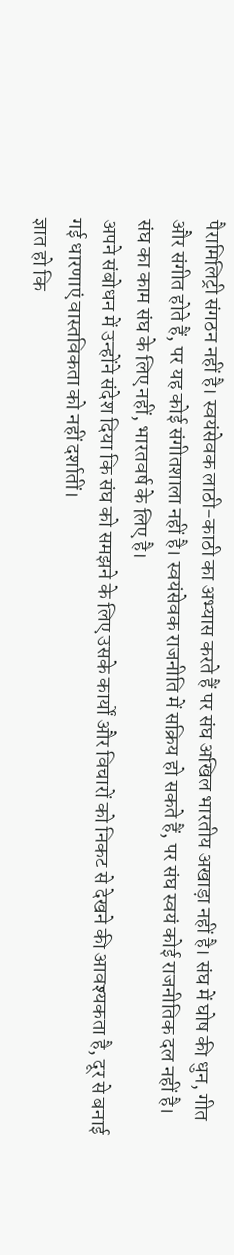पैरामिलिट्री संगठन नहीं है। स्वयंसेवक लाठी-काठी का अभ्यास करते हैं पर संघ अखिल भारतीय अखाड़ा नहीं है। संघ में घोष की धुन, गीत और संगीत होते हैं, पर यह कोई संगीतशाला नहीं है। स्वयंसेवक राजनीति में सक्रिय हो सकते हैं, पर संघ स्वयं कोई राजनीतिक दल नहीं है। संघ का काम संघ के लिए नहीं, भारतवर्ष के लिए है।
अपने संबोधन में उन्होंने संदेश दिया कि संघ को समझने के लिए उसके कार्यों और विचारों को निकट से देखने की आवश्यकता है, दूर से बनाई गई धारणाएं वास्तविकता को नहीं दर्शातीं।
ज्ञात हो कि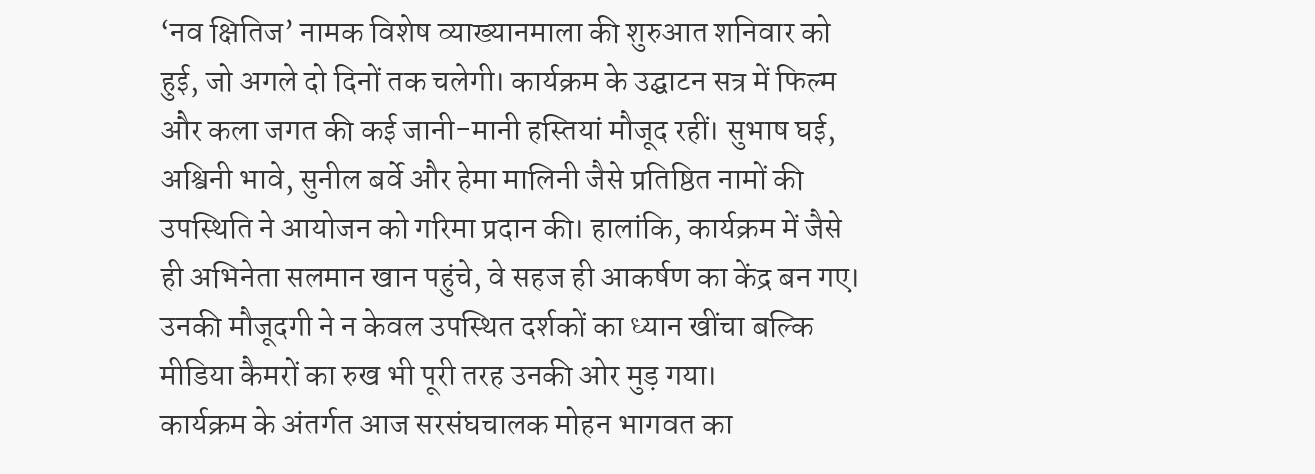‘नव क्षितिज’ नामक विशेष व्याख्यानमाला की शुरुआत शनिवार को हुई, जो अगले दो दिनों तक चलेगी। कार्यक्रम के उद्घाटन सत्र में फिल्म और कला जगत की कई जानी-मानी हस्तियां मौजूद रहीं। सुभाष घई, अश्विनी भावे, सुनील बर्वे और हेमा मालिनी जैसे प्रतिष्ठित नामों की उपस्थिति ने आयोजन को गरिमा प्रदान की। हालांकि, कार्यक्रम में जैसे ही अभिनेता सलमान खान पहुंचे, वे सहज ही आकर्षण का केंद्र बन गए। उनकी मौजूदगी ने न केवल उपस्थित दर्शकों का ध्यान खींचा बल्कि मीडिया कैमरों का रुख भी पूरी तरह उनकी ओर मुड़ गया।
कार्यक्रम के अंतर्गत आज सरसंघचालक मोहन भागवत का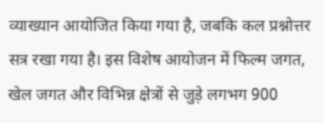व्याख्यान आयोजित किया गया है, जबकि कल प्रश्नोत्तर सत्र रखा गया है। इस विशेष आयोजन में फिल्म जगत, खेल जगत और विभिन्न क्षेत्रों से जुड़े लगभग 900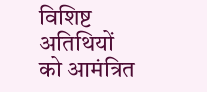विशिष्ट अतिथियों को आमंत्रित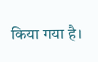किया गया है।